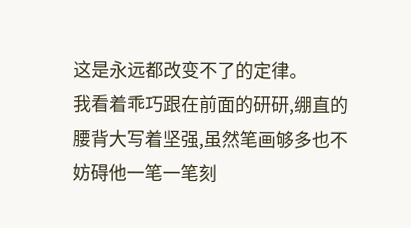这是永远都改变不了的定律。
我看着乖巧跟在前面的研研,绷直的腰背大写着坚强,虽然笔画够多也不妨碍他一笔一笔刻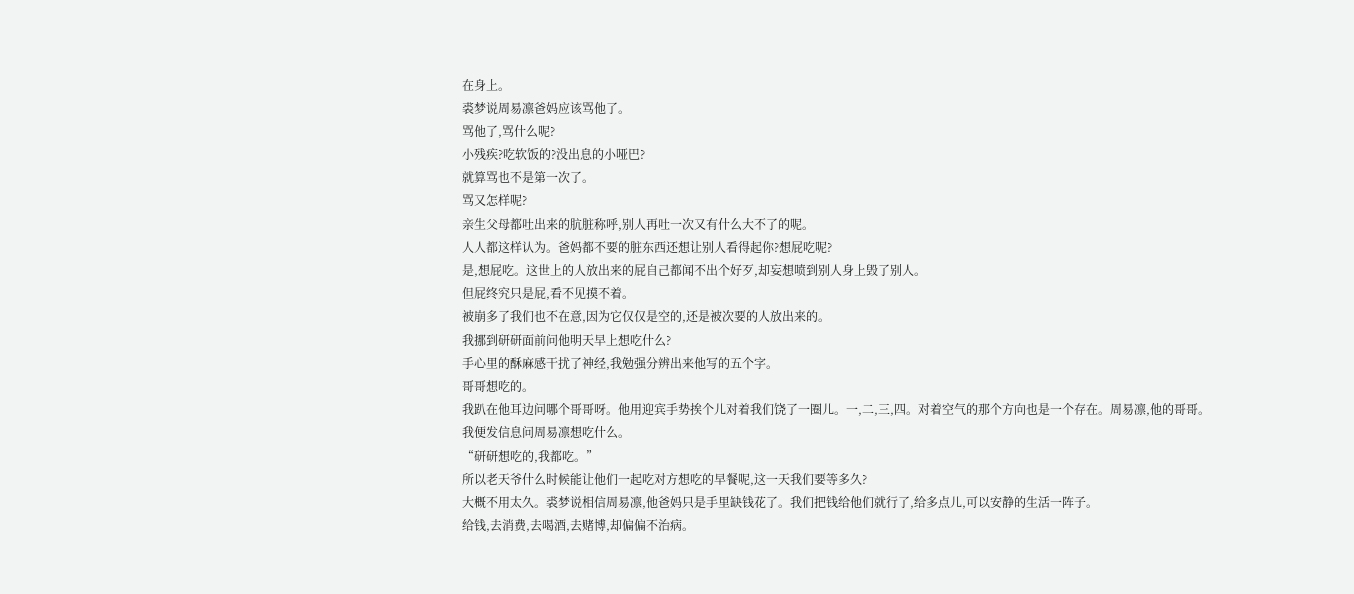在身上。
裘梦说周易凛爸妈应该骂他了。
骂他了,骂什么呢?
小残疾?吃软饭的?没出息的小哑巴?
就算骂也不是第一次了。
骂又怎样呢?
亲生父母都吐出来的肮脏称呼,别人再吐一次又有什么大不了的呢。
人人都这样认为。爸妈都不要的脏东西还想让别人看得起你?想屁吃呢?
是,想屁吃。这世上的人放出来的屁自己都闻不出个好歹,却妄想喷到别人身上毁了别人。
但屁终究只是屁,看不见摸不着。
被崩多了我们也不在意,因为它仅仅是空的,还是被次要的人放出来的。
我挪到研研面前问他明天早上想吃什么?
手心里的酥麻感干扰了神经,我勉强分辨出来他写的五个字。
哥哥想吃的。
我趴在他耳边问哪个哥哥呀。他用迎宾手势挨个儿对着我们饶了一圈儿。一,二,三,四。对着空气的那个方向也是一个存在。周易凛,他的哥哥。
我便发信息问周易凛想吃什么。
“研研想吃的,我都吃。”
所以老天爷什么时候能让他们一起吃对方想吃的早餐呢,这一天我们要等多久?
大概不用太久。裘梦说相信周易凛,他爸妈只是手里缺钱花了。我们把钱给他们就行了,给多点儿,可以安静的生活一阵子。
给钱,去消费,去喝酒,去赌博,却偏偏不治病。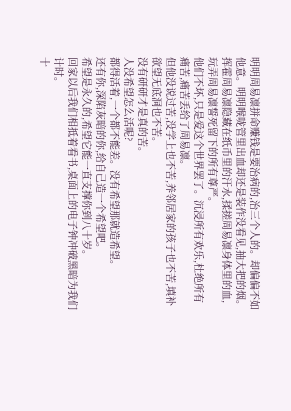明明周易凛拼命赚钱是要治病的,治三个人的。却偏偏不如他意。明明喉咙管里出血却还是装作没看见,抽大把的烟。
挥霍周易凛隐藏在纸币里的汗水,揉搓周易凛身体里的血,玩弄周易凛誓死留下的所有尊严。
他们不坏,只是爱这个世界罢了。沉浸所有欢乐,杜绝所有痛苦,痛苦丢给了周易凛。
但他没说过苦,没学上也不苦,养邻居家的孩子也不苦,填补欲望无底洞也不苦。
没有研研才是真的苦。
人没希望怎么活呢?
都得活着,一个都不能差。没有希望那就造希望。
还有你,深陷灰暗的你,给自己造一个希望吧。
希望是永久的,希望它能一直支撑你到八十岁。
回家以后我们相抵着看书,桌面上的电子钟冲破黑暗为我们计时。
十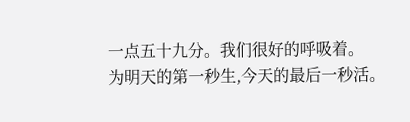一点五十九分。我们很好的呼吸着。
为明天的第一秒生,今天的最后一秒活。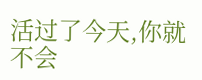活过了今天,你就不会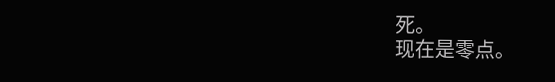死。
现在是零点。